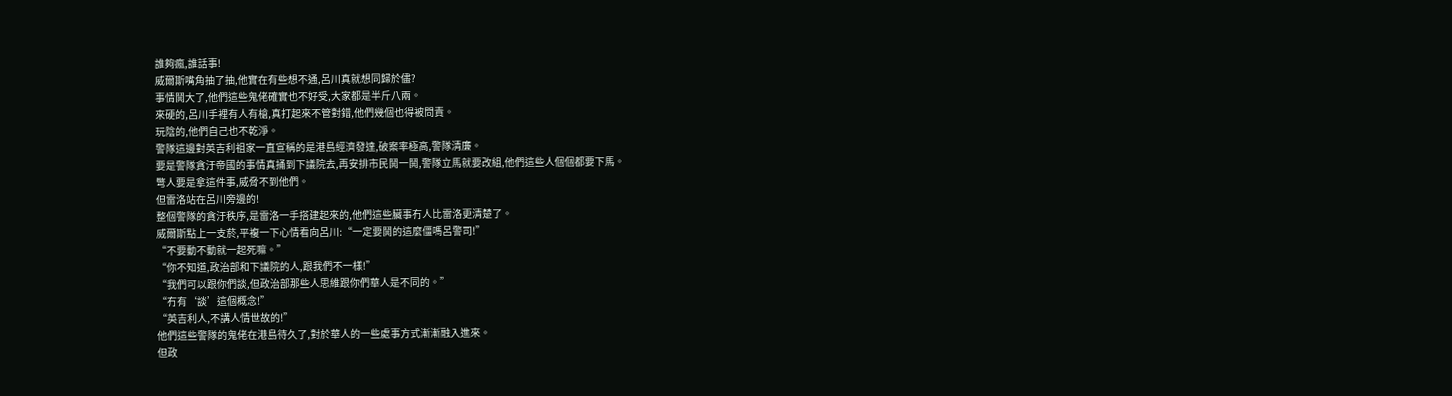誰夠瘋,誰話事!
威爾斯嘴角抽了抽,他實在有些想不通,呂川真就想同歸於儘?
事情鬨大了,他們這些鬼佬確實也不好受,大家都是半斤八兩。
來硬的,呂川手裡有人有槍,真打起來不管對錯,他們幾個也得被問責。
玩陰的,他們自己也不乾淨。
警隊這邊對英吉利祖家一直宣稱的是港島經濟發達,破案率極高,警隊清廉。
要是警隊貪汙帝國的事情真捅到下議院去,再安排市民鬨一鬨,警隊立馬就要改組,他們這些人個個都要下馬。
彆人要是拿這件事,威脅不到他們。
但雷洛站在呂川旁邊的!
整個警隊的貪汙秩序,是雷洛一手搭建起來的,他們這些臟事冇人比雷洛更清楚了。
威爾斯點上一支菸,平複一下心情看向呂川:“一定要鬨的這麼僵嗎呂警司!”
“不要動不動就一起死嘛。”
“你不知道,政治部和下議院的人,跟我們不一樣!”
“我們可以跟你們談,但政治部那些人思維跟你們華人是不同的。”
“冇有‘談’這個概念!”
“英吉利人,不講人情世故的!”
他們這些警隊的鬼佬在港島待久了,對於華人的一些處事方式漸漸融入進來。
但政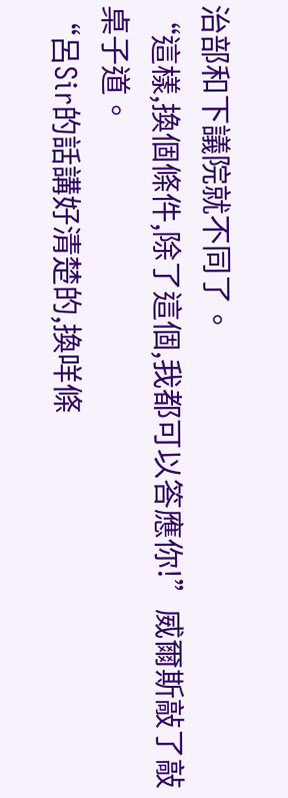治部和下議院就不同了。
“這樣,換個條件,除了這個,我都可以答應你!”威爾斯敲了敲桌子道。
“呂Sir的話講好清楚的,換咩條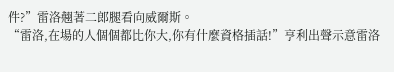件?”雷洛翹著二郎腿看向威爾斯。
“雷洛,在場的人個個都比你大,你有什麼資格插話!”亨利出聲示意雷洛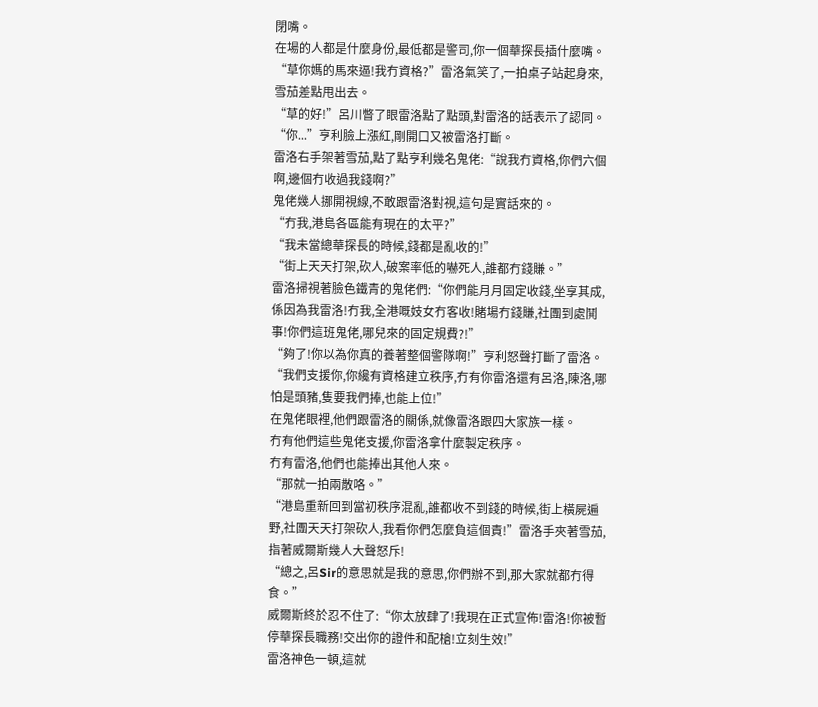閉嘴。
在場的人都是什麼身份,最低都是警司,你一個華探長插什麼嘴。
“草你媽的馬來逼!我冇資格?”雷洛氣笑了,一拍桌子站起身來,雪茄差點甩出去。
“草的好!”呂川瞥了眼雷洛點了點頭,對雷洛的話表示了認同。
“你...”亨利臉上漲紅,剛開口又被雷洛打斷。
雷洛右手架著雪茄,點了點亨利幾名鬼佬:“說我冇資格,你們六個啊,邊個冇收過我錢啊?”
鬼佬幾人挪開視線,不敢跟雷洛對視,這句是實話來的。
“冇我,港島各區能有現在的太平?”
“我未當總華探長的時候,錢都是亂收的!”
“街上天天打架,砍人,破案率低的嚇死人,誰都冇錢賺。”
雷洛掃視著臉色鐵青的鬼佬們:“你們能月月固定收錢,坐享其成,係因為我雷洛!冇我,全港嘅妓女冇客收!賭場冇錢賺,社團到處鬨事!你們這班鬼佬,哪兒來的固定規費?!”
“夠了!你以為你真的養著整個警隊啊!”亨利怒聲打斷了雷洛。
“我們支援你,你纔有資格建立秩序,冇有你雷洛還有呂洛,陳洛,哪怕是頭豬,隻要我們捧,也能上位!”
在鬼佬眼裡,他們跟雷洛的關係,就像雷洛跟四大家族一樣。
冇有他們這些鬼佬支援,你雷洛拿什麼製定秩序。
冇有雷洛,他們也能捧出其他人來。
“那就一拍兩散咯。”
“港島重新回到當初秩序混亂,誰都收不到錢的時候,街上橫屍遍野,社團天天打架砍人,我看你們怎麼負這個責!”雷洛手夾著雪茄,指著威爾斯幾人大聲怒斥!
“總之,呂Sir的意思就是我的意思,你們辦不到,那大家就都冇得食。”
威爾斯終於忍不住了:“你太放肆了!我現在正式宣佈!雷洛!你被暫停華探長職務!交出你的證件和配槍!立刻生效!”
雷洛神色一頓,這就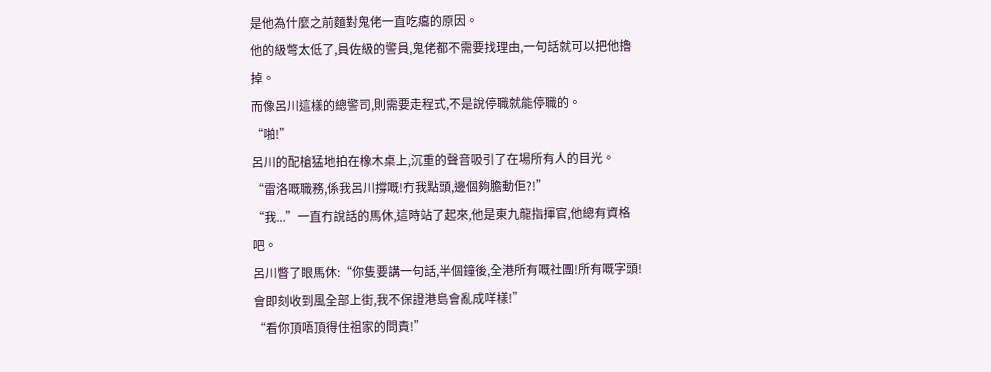是他為什麼之前麵對鬼佬一直吃癟的原因。
他的級彆太低了,員佐級的警員,鬼佬都不需要找理由,一句話就可以把他擼掉。
而像呂川這樣的總警司,則需要走程式,不是說停職就能停職的。
“啪!”
呂川的配槍猛地拍在橡木桌上,沉重的聲音吸引了在場所有人的目光。
“雷洛嘅職務,係我呂川撐嘅!冇我點頭,邊個夠膽動佢?!”
“我...”一直冇說話的馬休,這時站了起來,他是東九龍指揮官,他總有資格吧。
呂川瞥了眼馬休:“你隻要講一句話,半個鐘後,全港所有嘅社團!所有嘅字頭!會即刻收到風全部上街,我不保證港島會亂成咩樣!”
“看你頂唔頂得住祖家的問責!”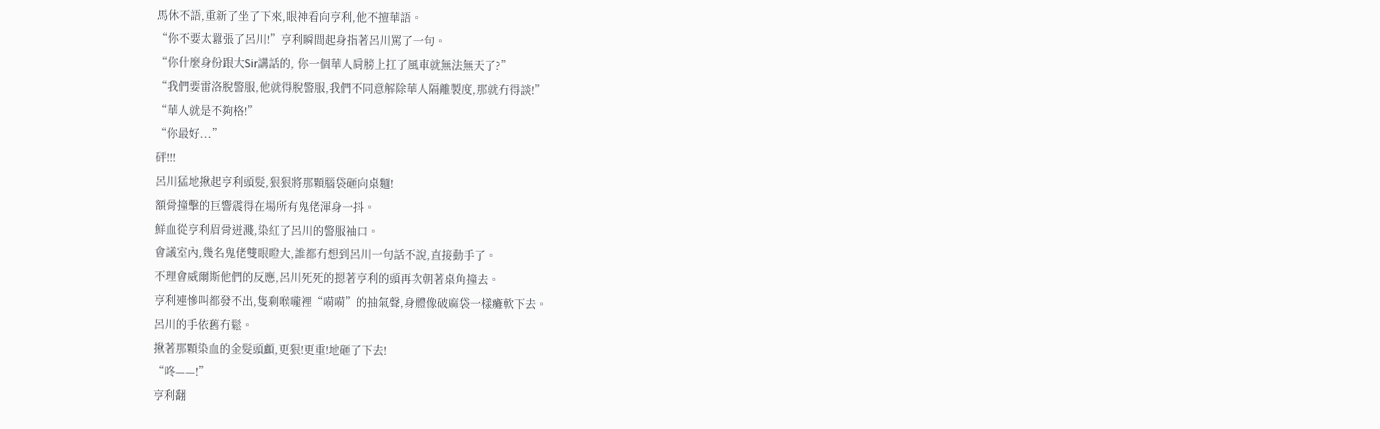馬休不語,重新了坐了下來,眼神看向亨利,他不擅華語。
“你不要太囂張了呂川!”亨利瞬間起身指著呂川罵了一句。
“你什麼身份跟大Sir講話的, 你一個華人肩膀上扛了風車就無法無天了?”
“我們要雷洛脫警服,他就得脫警服,我們不同意解除華人隔離製度,那就冇得談!”
“華人就是不夠格!”
“你最好...”
砰!!!
呂川猛地揪起亨利頭髮,狠狠將那顆腦袋砸向桌麵!
額骨撞擊的巨響震得在場所有鬼佬渾身一抖。
鮮血從亨利眉骨迸濺,染紅了呂川的警服袖口。
會議室內,幾名鬼佬雙眼瞪大,誰都冇想到呂川一句話不說,直接動手了。
不理會威爾斯他們的反應,呂川死死的摁著亨利的頭再次朝著桌角撞去。
亨利連慘叫都發不出,隻剩喉嚨裡“嗬嗬”的抽氣聲,身體像破麻袋一樣癱軟下去。
呂川的手依舊冇鬆。
揪著那顆染血的金髮頭顱,更狠!更重!地砸了下去!
“咚——!”
亨利翻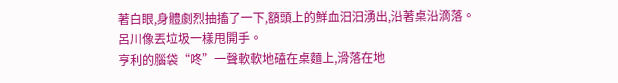著白眼,身體劇烈抽搐了一下,額頭上的鮮血汩汩湧出,沿著桌沿滴落。
呂川像丟垃圾一樣甩開手。
亨利的腦袋“咚”一聲軟軟地磕在桌麵上,滑落在地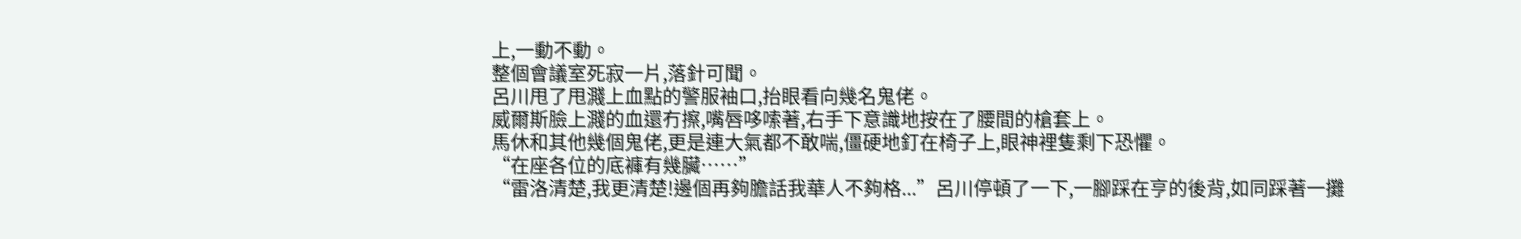上,一動不動。
整個會議室死寂一片,落針可聞。
呂川甩了甩濺上血點的警服袖口,抬眼看向幾名鬼佬。
威爾斯臉上濺的血還冇擦,嘴唇哆嗦著,右手下意識地按在了腰間的槍套上。
馬休和其他幾個鬼佬,更是連大氣都不敢喘,僵硬地釘在椅子上,眼神裡隻剩下恐懼。
“在座各位的底褲有幾臟……”
“雷洛清楚,我更清楚!邊個再夠膽話我華人不夠格...”呂川停頓了一下,一腳踩在亨的後背,如同踩著一攤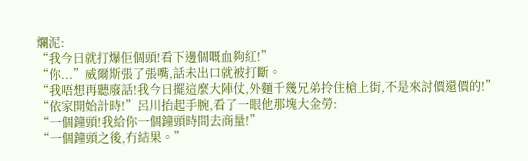爛泥:
“我今日就打爆佢個頭!看下邊個嘅血夠紅!”
“你...”威爾斯張了張嘴,話未出口就被打斷。
“我唔想再聽廢話!我今日擺這麼大陣仗,外麵千幾兄弟拎住槍上街,不是來討價還價的!”
“依家開始計時!”呂川抬起手腕,看了一眼他那塊大金勞:
“一個鐘頭!我給你一個鐘頭時間去商量!”
“一個鐘頭之後,冇結果。”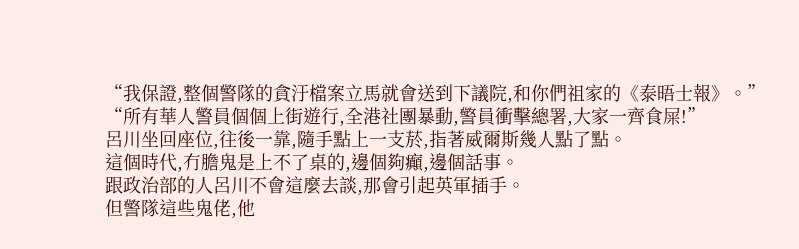“我保證,整個警隊的貪汙檔案立馬就會送到下議院,和你們祖家的《泰晤士報》。”
“所有華人警員個個上街遊行,全港社團暴動,警員衝擊總署,大家一齊食屎!”
呂川坐回座位,往後一靠,隨手點上一支菸,指著威爾斯幾人點了點。
這個時代,冇膽鬼是上不了桌的,邊個夠癲,邊個話事。
跟政治部的人呂川不會這麼去談,那會引起英軍插手。
但警隊這些鬼佬,他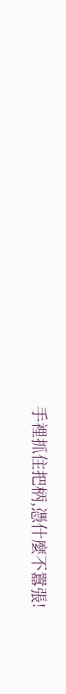手裡抓住把柄,憑什麼不囂張!